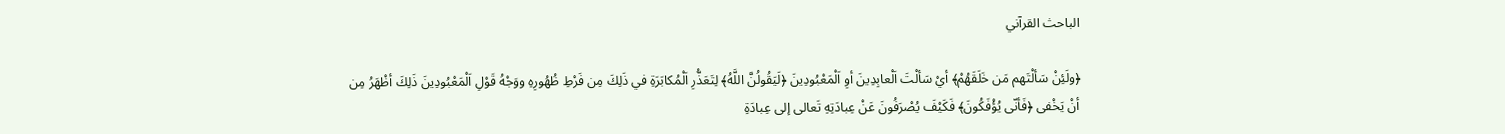الباحث القرآني

﴿ولَئِنْ سَألْتَهم مَن خَلَقَهُمْ﴾ أيْ سَألْتَ اَلْعابِدِينَ أوِ اَلْمَعْبُودِينَ ﴿لَيَقُولُنَّ اللَّهُ﴾ لِتَعَذُّرِ اَلْمُكابَرَةِ في ذَلِكَ مِن فَرْطِ ظُهُورِهِ ووَجْهُ قَوْلِ اَلْمَعْبُودِينَ ذَلِكَ أظْهَرُ مِن أنْ يَخْفى ﴿فَأنّى يُؤْفَكُونَ﴾ فَكَيْفَ يُصْرَفُونَ عَنْ عِبادَتِهِ تَعالى إلى عِبادَةِ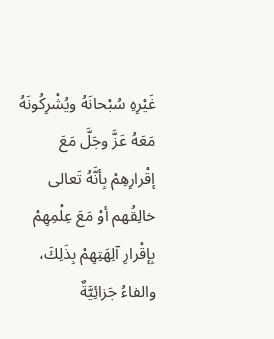غَيْرِهِ سُبْحانَهُ ويُشْرِكُونَهُ مَعَهُ عَزَّ وجَلَّ مَعَ إقْرارِهِمْ بِأنَّهُ تَعالى خالِقُهم أوْ مَعَ عِلْمِهِمْ بِإقْرارِ آلِهَتِهِمْ بِذَلِكَ، والفاءُ جَزائِيَّةٌ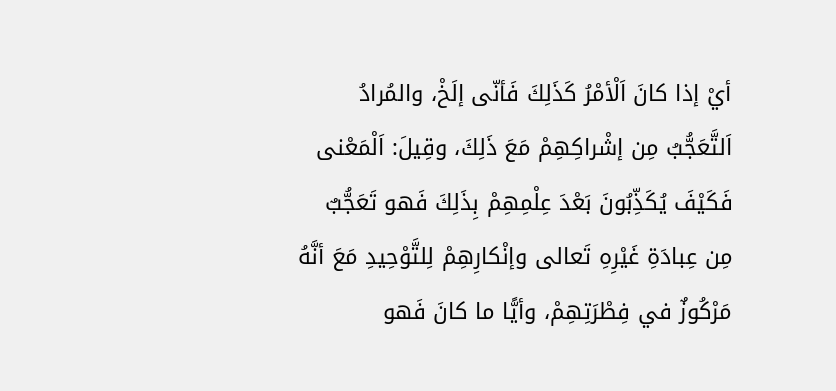أيْ إذا كانَ اَلْأمْرُ كَذَلِكَ فَأنّى إلَخْ، والمُرادُ اَلتَّعَجُّبُ مِن إشْراكِهِمْ مَعَ ذَلِكَ، وقِيلَ: اَلْمَعْنى فَكَيْفَ يُكَذِّبُونَ بَعْدَ عِلْمِهِمْ بِذَلِكَ فَهو تَعَجُّبٌ مِن عِبادَةِ غَيْرِهِ تَعالى وإنْكارِهِمْ لِلتَّوْحِيدِ مَعَ أنَّهُ مَرْكُوزٌ في فِطْرَتِهِمْ، وأيًّا ما كانَ فَهو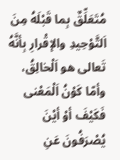مُتَعَلِّقٌ بِما قَبْلَهُ مِنَ اَلتَّوْحِيدِ والإقْرارِ بِأنَّهُ تَعالى هو اَلْخالِقُ، وأمّا كَوْنُ اَلْمَعْنى فَكَيْفَ أوْ أيْنَ يُصْرَفُونَ عَنِ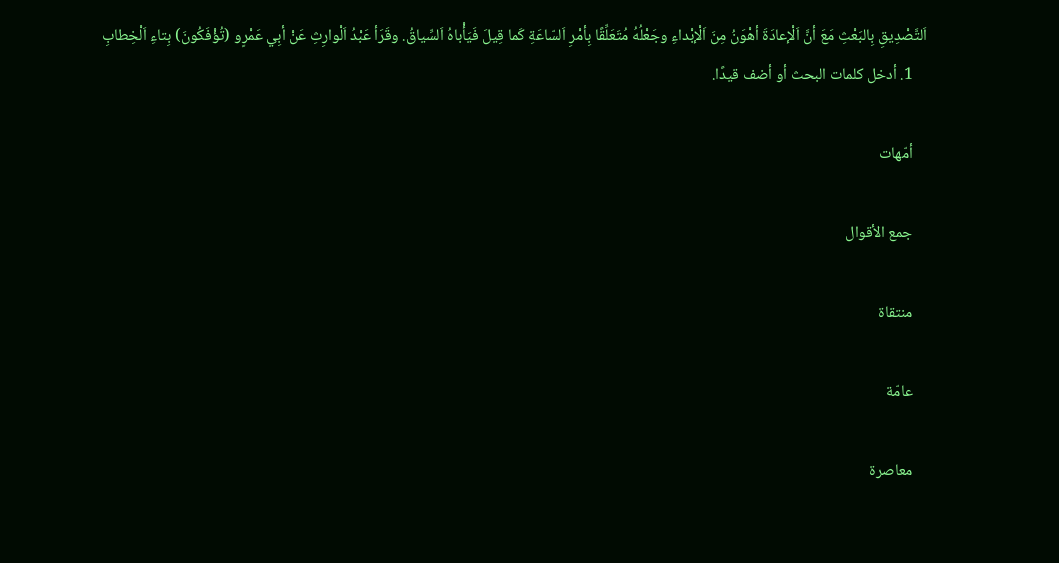اَلتَّصْدِيقِ بِالبَعْثِ مَعَ أنَّ اَلْإعادَةَ أهْوَنُ مِنَ اَلْإبْداءِ وجَعْلُهُ مُتَعَلِّقًا بِأمْرِ اَلسّاعَةِ كَما قِيلَ فَيَأْباهُ اَلسِّياقُ. وقَرَأ عَبْدُ اَلْوارِثِ عَنْ أبِي عَمْرٍو (تُؤْفَكُونَ) بِتاءِ اَلْخِطابِ
    1. أدخل كلمات البحث أو أضف قيدًا.

    أمّهات

    جمع الأقوال

    منتقاة

    عامّة

    معاصرة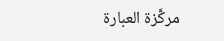مركَّزة العبارة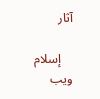آثار

    إسلام ويب